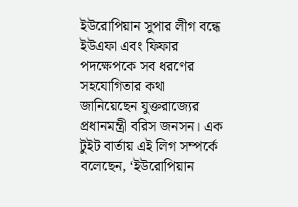ইউরোপিয়ান সুপার লীগ বন্ধে ইউএফা এবং ফিফার পদক্ষেপকে সব ধরণের সহযোগিতার কথা জানিয়েছেন যুক্তরাজ্যের প্রধানমন্ত্রী বরিস জনসন। এক টুইট বার্তায় এই লিগ সম্পর্কে বলেছেন, ‘ইউরোপিয়ান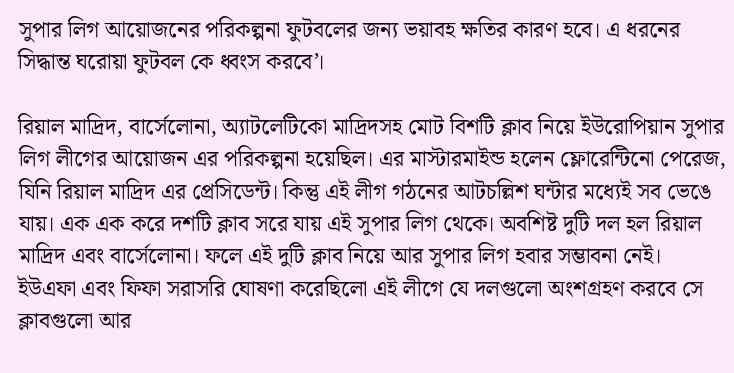সুপার লিগ আয়োজনের পরিকল্পনা ফুটবলের জন্য ভয়াবহ ক্ষতির কারণ হবে। এ ধরনের সিদ্ধান্ত ঘরোয়া ফুটবল কে ধ্বংস করবে’।

রিয়াল মাদ্রিদ, বার্সেলোনা, অ্যাটলেটিকো মাদ্রিদসহ মোট বিশটি ক্লাব নিয়ে ইউরোপিয়ান সুপার লিগ লীগের আয়োজন এর পরিকল্পনা হয়েছিল। এর মাস্টারমাইন্ড হলেন ফ্লোরেন্টিনো পেরেজ, যিনি রিয়াল মাদ্রিদ এর প্রেসিডেন্ট। কিন্তু এই লীগ গঠনের আটচল্লিশ ঘন্টার মধ্যেই সব ভেঙে যায়। এক এক করে দশটি ক্লাব সরে যায় এই সুপার লিগ থেকে। অবশিষ্ট দুটি দল হল রিয়াল মাদ্রিদ এবং বার্সেলোনা। ফলে এই দুটি ক্লাব নিয়ে আর সুপার লিগ হবার সম্ভাবনা নেই।
ইউএফা এবং ফিফা সরাসরি ঘোষণা করেছিলো এই লীগে যে দলগুলো অংশগ্রহণ করবে সে ক্লাবগুলো আর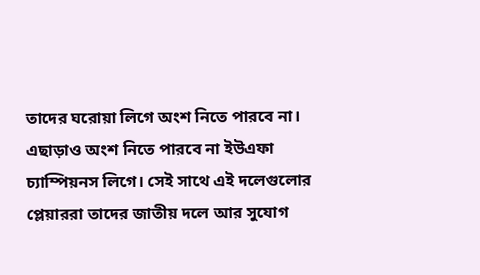তাদের ঘরোয়া লিগে অংশ নিতে পারবে না। এছাড়াও অংশ নিতে পারবে না ইউএফা চ্যাম্পিয়নস লিগে। সেই সাথে এই দলেগুলোর প্লেয়াররা তাদের জাতীয় দলে আর সুযোগ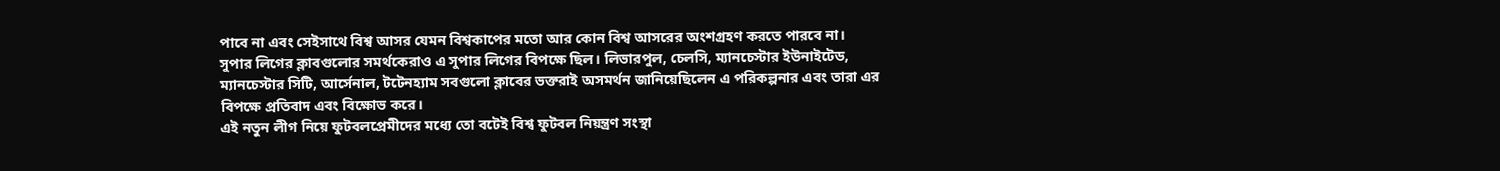পাবে না এবং সেইসাথে বিশ্ব আসর যেমন বিশ্বকাপের মতো আর কোন বিশ্ব আসরের অংশগ্রহণ করতে পারবে না।
সুপার লিগের ক্লাবগুলোর সমর্থকেরাও এ সুপার লিগের বিপক্ষে ছিল। লিভারপুল, চেলসি, ম্যানচেস্টার ইউনাইটেড, ম্যানচেস্টার সিটি, আর্সেনাল, টটেনহ্যাম সবগুলো ক্লাবের ভক্তরাই অসমর্থন জানিয়েছিলেন এ পরিকল্পনার এবং তারা এর বিপক্ষে প্রতিবাদ এবং বিক্ষোভ করে।
এই নতুন লীগ নিয়ে ফুটবলপ্রেমীদের মধ্যে তো বটেই বিশ্ব ফুটবল নিয়ন্ত্রণ সংস্থা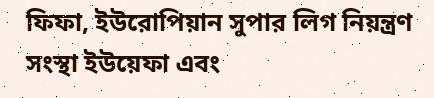ফিফা, ইউরোপিয়ান সুপার লিগ নিয়ন্ত্রণ সংস্থা ইউয়েফা এবং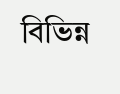বিভিন্ন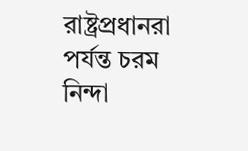রাষ্ট্রপ্রধানরা পর্যন্ত চরম নিন্দা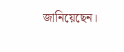জানিয়েছেন।